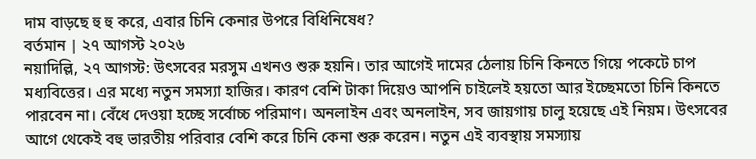দাম বাড়ছে হু হু করে, এবার চিনি কেনার উপরে বিধিনিষেধ?
বর্তমান | ২৭ আগস্ট ২০২৬
নয়াদিল্লি, ২৭ আগস্ট: উৎসবের মরসুম এখনও শুরু হয়নি। তার আগেই দামের ঠেলায় চিনি কিনতে গিয়ে পকেটে চাপ মধ্যবিত্তের। এর মধ্যে নতুন সমস্যা হাজির। কারণ বেশি টাকা দিয়েও আপনি চাইলেই হয়তো আর ইচ্ছেমতো চিনি কিনতে পারবেন না। বেঁধে দেওয়া হচ্ছে সর্বোচ্চ পরিমাণ। অনলাইন এবং অনলাইন, সব জায়গায় চালু হয়েছে এই নিয়ম। উৎসবের আগে থেকেই বহু ভারতীয় পরিবার বেশি করে চিনি কেনা শুরু করেন। নতুন এই ব্যবস্থায় সমস্যায়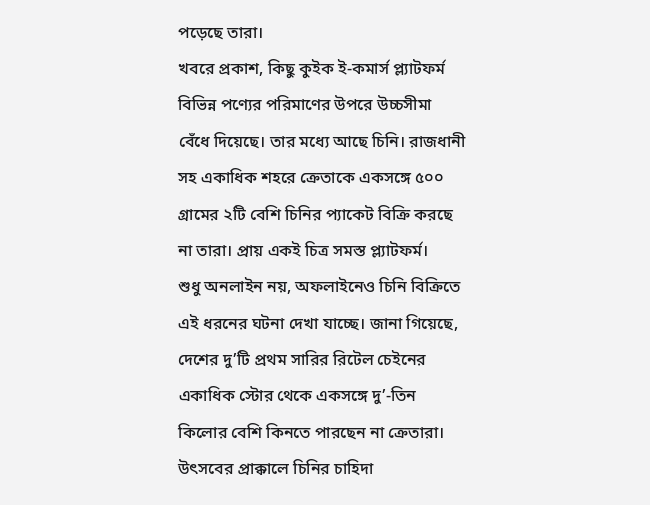পড়েছে তারা।
খবরে প্রকাশ, কিছু কুইক ই-কমার্স প্ল্যাটফর্ম বিভিন্ন পণ্যের পরিমাণের উপরে উচ্চসীমা বেঁধে দিয়েছে। তার মধ্যে আছে চিনি। রাজধানী সহ একাধিক শহরে ক্রেতাকে একসঙ্গে ৫০০ গ্রামের ২টি বেশি চিনির প্যাকেট বিক্রি করছে না তারা। প্রায় একই চিত্র সমস্ত প্ল্যাটফর্ম।
শুধু অনলাইন নয়, অফলাইনেও চিনি বিক্রিতে এই ধরনের ঘটনা দেখা যাচ্ছে। জানা গিয়েছে, দেশের দু’টি প্রথম সারির রিটেল চেইনের একাধিক স্টোর থেকে একসঙ্গে দু’-তিন কিলোর বেশি কিনতে পারছেন না ক্রেতারা। উৎসবের প্রাক্কালে চিনির চাহিদা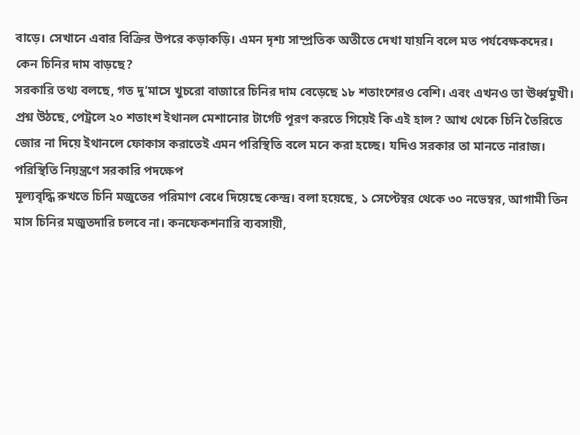বাড়ে। সেখানে এবার বিক্রির উপরে কড়াকড়ি। এমন দৃশ্য সাম্প্রতিক অতীতে দেখা যায়নি বলে মত পর্যবেক্ষকদের।
কেন চিনির দাম বাড়ছে?
সরকারি তথ্য বলছে, গত দু’মাসে খুচরো বাজারে চিনির দাম বেড়েছে ১৮ শতাংশেরও বেশি। এবং এখনও তা ঊর্ধ্বমুখী। প্রশ্ন উঠছে, পেট্রলে ২০ শতাংশ ইথানল মেশানোর টার্গেট পূরণ করতে গিয়েই কি এই হাল? আখ থেকে চিনি তৈরিতে জোর না দিয়ে ইথানলে ফোকাস করাতেই এমন পরিস্থিতি বলে মনে করা হচ্ছে। যদিও সরকার তা মানতে নারাজ।
পরিস্থিতি নিয়ন্ত্রণে সরকারি পদক্ষেপ
মূল্যবৃদ্ধি রুখতে চিনি মজুতের পরিমাণ বেধে দিয়েছে কেন্দ্র। বলা হয়েছে, ১ সেপ্টেম্বর থেকে ৩০ নভেম্বর, আগামী তিন মাস চিনির মজুতদারি চলবে না। কনফেকশনারি ব্যবসায়ী,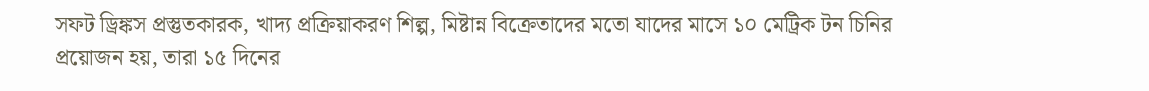সফট ড্রিঙ্কস প্রস্তুতকারক, খাদ্য প্রক্রিয়াকরণ শিল্প, মিষ্টান্ন বিক্রেতাদের মতো যাদের মাসে ১০ মেট্রিক টন চিনির প্রয়োজন হয়, তারা ১৫ দিনের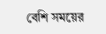বেশি সময়ের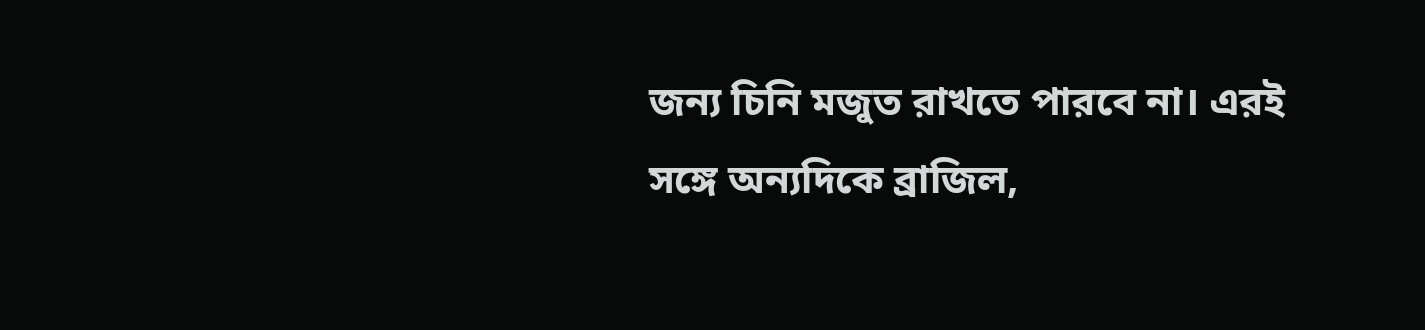জন্য চিনি মজুত রাখতে পারবে না। এরই সঙ্গে অন্যদিকে ব্রাজিল,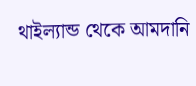থাইল্যান্ড থেকে আমদানি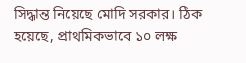সিদ্ধান্ত নিয়েছে মোদি সরকার। ঠিক হয়েছে, প্রাথমিকভাবে ১০ লক্ষ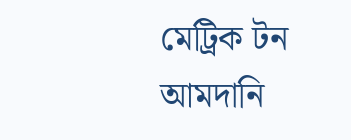মেট্রিক টন আমদানি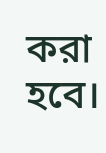করা হবে।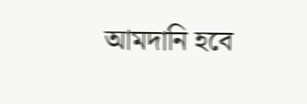আমদানি হবে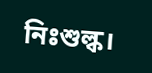নিঃশুল্ক।